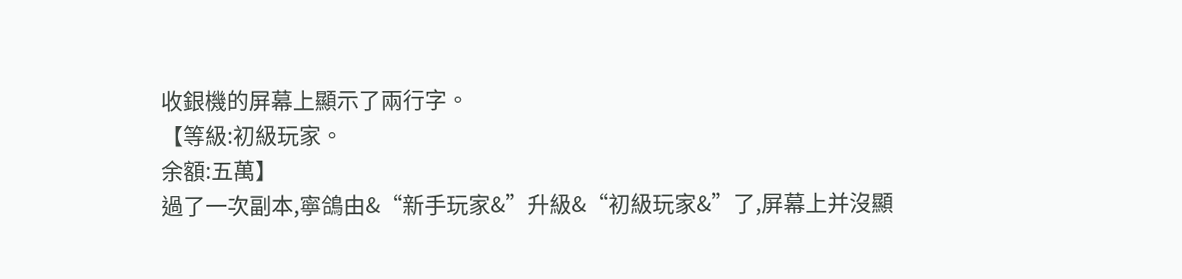收銀機的屏幕上顯示了兩行字。
【等級:初級玩家。
余額:五萬】
過了一次副本,寧鴿由&“新手玩家&”升級&“初級玩家&”了,屏幕上并沒顯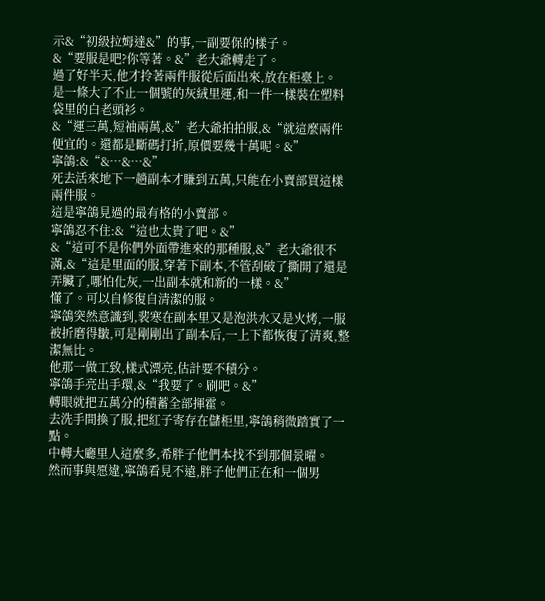示&“初級拉姆達&”的事,一副要保的樣子。
&“要服是吧?你等著。&”老大爺轉走了。
過了好半天,他才拎著兩件服從后面出來,放在柜臺上。
是一條大了不止一個號的灰絨里運,和一件一樣裝在塑料袋里的白老頭衫。
&“運三萬,短袖兩萬,&”老大爺拍拍服,&“就這麼兩件便宜的。還都是斷碼打折,原價要幾十萬呢。&”
寧鴿:&“&…&…&”
死去活來地下一趟副本才賺到五萬,只能在小賣部買這樣兩件服。
這是寧鴿見過的最有格的小賣部。
寧鴿忍不住:&“這也太貴了吧。&”
&“這可不是你們外面帶進來的那種服,&”老大爺很不滿,&“這是里面的服,穿著下副本,不管刮破了撕開了還是弄臟了,哪怕化灰,一出副本就和新的一樣。&”
懂了。可以自修復自清潔的服。
寧鴿突然意識到,裴寒在副本里又是泡洪水又是火烤,一服被折磨得皺,可是剛剛出了副本后,一上下都恢復了清爽,整潔無比。
他那一做工致,樣式漂亮,估計要不積分。
寧鴿手亮出手環,&“我要了。刷吧。&”
轉眼就把五萬分的積蓄全部揮霍。
去洗手間換了服,把紅子寄存在儲柜里,寧鴿稍微踏實了一點。
中轉大廳里人這麼多,希胖子他們本找不到那個景曜。
然而事與愿違,寧鴿看見不遠,胖子他們正在和一個男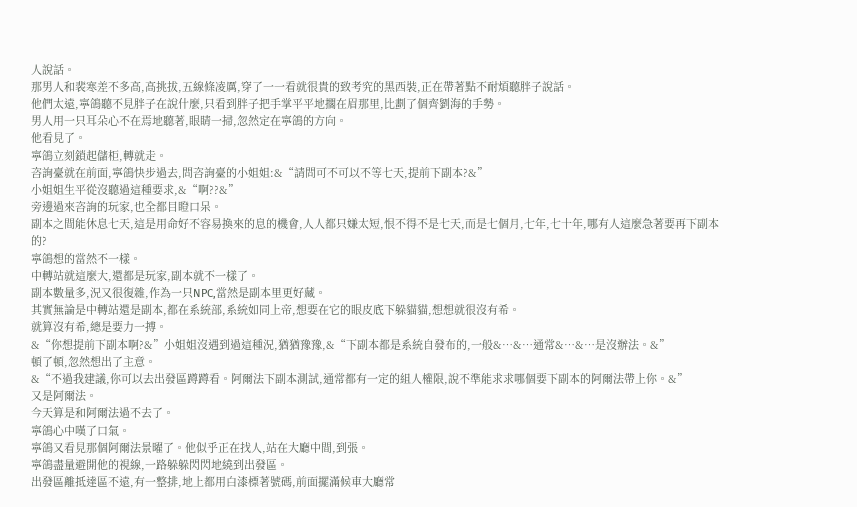人說話。
那男人和裴寒差不多高,高挑拔,五線條凌厲,穿了一一看就很貴的致考究的黑西裝,正在帶著點不耐煩聽胖子說話。
他們太遠,寧鴿聽不見胖子在說什麼,只看到胖子把手掌平平地擱在眉那里,比劃了個齊劉海的手勢。
男人用一只耳朵心不在焉地聽著,眼睛一掃,忽然定在寧鴿的方向。
他看見了。
寧鴿立刻鎖起儲柜,轉就走。
咨詢臺就在前面,寧鴿快步過去,問咨詢臺的小姐姐:&“請問可不可以不等七天,提前下副本?&”
小姐姐生平從沒聽過這種要求,&“啊??&”
旁邊過來咨詢的玩家,也全都目瞪口呆。
副本之間能休息七天,這是用命好不容易換來的息的機會,人人都只嫌太短,恨不得不是七天,而是七個月,七年,七十年,哪有人這麼急著要再下副本的?
寧鴿想的當然不一樣。
中轉站就這麼大,還都是玩家,副本就不一樣了。
副本數量多,況又很復雜,作為一只NPC,當然是副本里更好藏。
其實無論是中轉站還是副本,都在系統部,系統如同上帝,想要在它的眼皮底下躲貓貓,想想就很沒有希。
就算沒有希,總是要力一搏。
&“你想提前下副本啊?&”小姐姐沒遇到過這種況,猶猶豫豫,&“下副本都是系統自發布的,一般&…&…通常&…&…是沒辦法。&”
頓了頓,忽然想出了主意。
&“不過我建議,你可以去出發區蹲蹲看。阿爾法下副本測試,通常都有一定的組人權限,說不準能求求哪個要下副本的阿爾法帶上你。&”
又是阿爾法。
今天算是和阿爾法過不去了。
寧鴿心中嘆了口氣。
寧鴿又看見那個阿爾法景曜了。他似乎正在找人,站在大廳中間,到張。
寧鴿盡量避開他的視線,一路躲躲閃閃地繞到出發區。
出發區離抵達區不遠,有一整排,地上都用白漆標著號碼,前面擺滿候車大廳常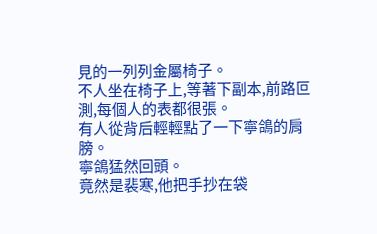見的一列列金屬椅子。
不人坐在椅子上,等著下副本,前路叵測,每個人的表都很張。
有人從背后輕輕點了一下寧鴿的肩膀。
寧鴿猛然回頭。
竟然是裴寒,他把手抄在袋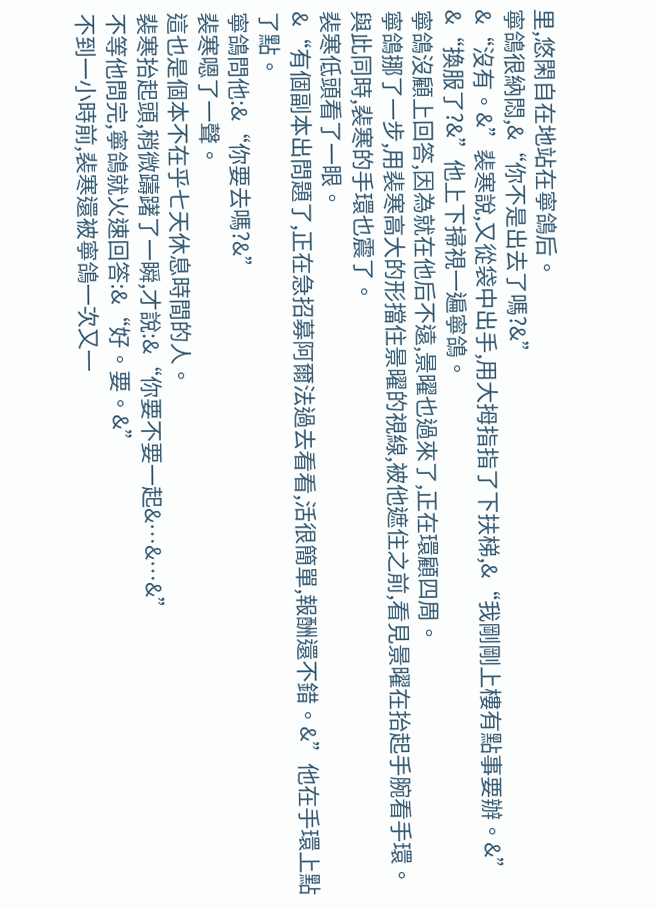里,悠閑自在地站在寧鴿后。
寧鴿很納悶,&“你不是出去了嗎?&”
&“沒有。&”裴寒說,又從袋中出手,用大拇指指了下扶梯,&“我剛剛上樓有點事要辦。&”
&“換服了?&”他上下掃視一遍寧鴿。
寧鴿沒顧上回答,因為就在他后不遠,景曜也過來了,正在環顧四周。
寧鴿挪了一步,用裴寒高大的形擋住景曜的視線,被他遮住之前,看見景曜在抬起手腕看手環。
與此同時,裴寒的手環也震了。
裴寒低頭看了一眼。
&“有個副本出問題了,正在急招募阿爾法過去看看,活很簡單,報酬還不錯。&”他在手環上點了點。
寧鴿問他:&“你要去嗎?&”
裴寒嗯了一聲。
這也是個本不在乎七天休息時間的人。
裴寒抬起頭,稍微躊躇了一瞬,才說:&“你要不要一起&…&…&”
不等他問完,寧鴿就火速回答:&“好。要。&”
不到一小時前,裴寒還被寧鴿一次又一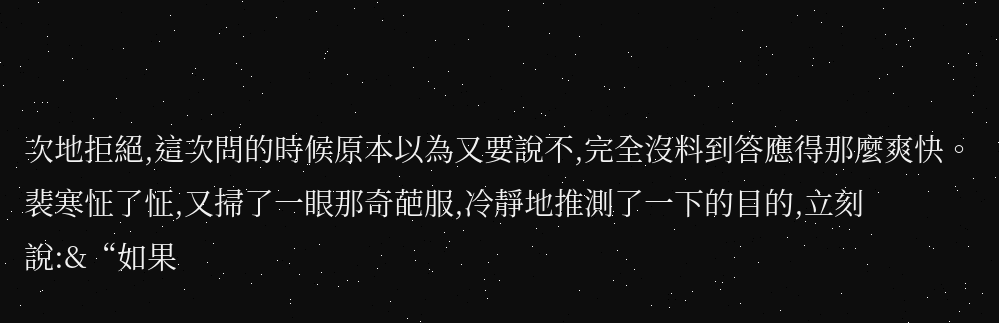次地拒絕,這次問的時候原本以為又要說不,完全沒料到答應得那麼爽快。
裴寒怔了怔,又掃了一眼那奇葩服,冷靜地推測了一下的目的,立刻說:&“如果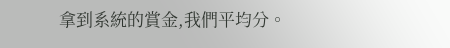拿到系統的賞金,我們平均分。